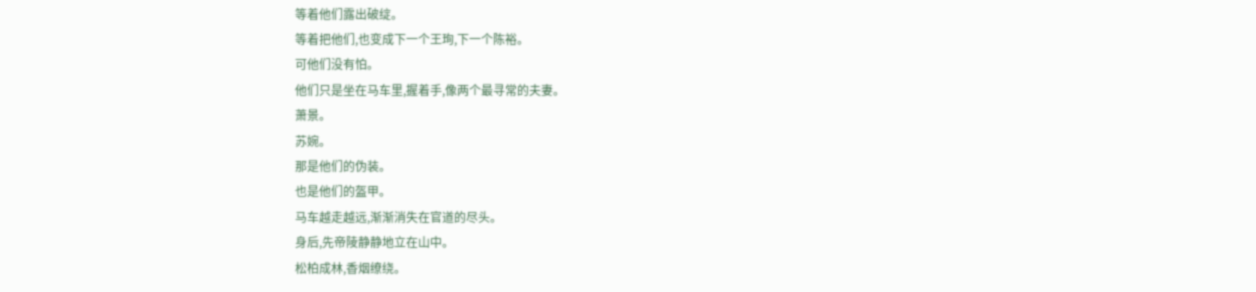等着他们露出破绽。
等着把他们,也变成下一个王珣,下一个陈裕。
可他们没有怕。
他们只是坐在马车里,握着手,像两个最寻常的夫妻。
萧景。
苏婉。
那是他们的伪装。
也是他们的盔甲。
马车越走越远,渐渐消失在官道的尽头。
身后,先帝陵静静地立在山中。
松柏成林,香烟缭绕。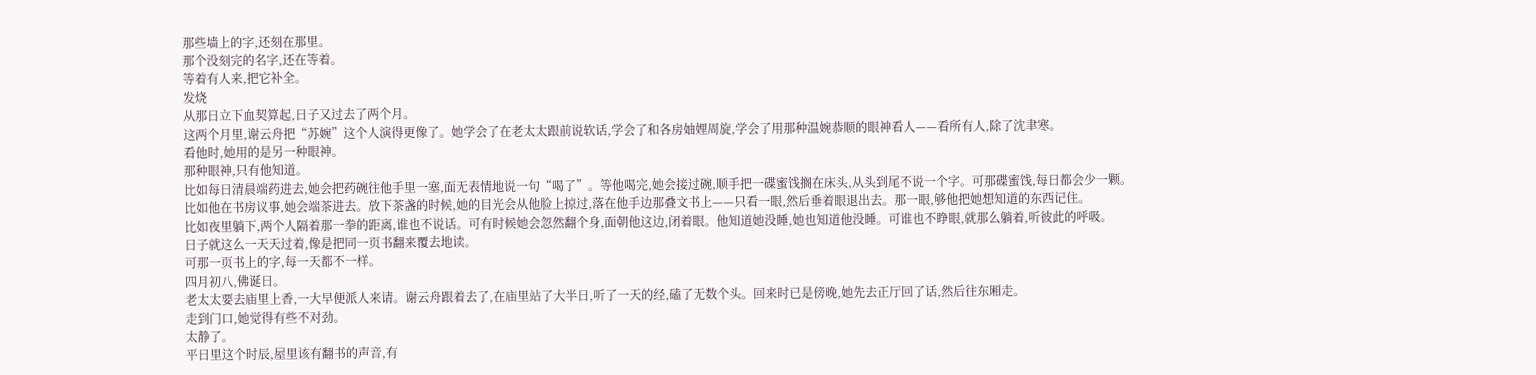那些墙上的字,还刻在那里。
那个没刻完的名字,还在等着。
等着有人来,把它补全。
发烧
从那日立下血契算起,日子又过去了两个月。
这两个月里,谢云舟把“苏婉”这个人演得更像了。她学会了在老太太跟前说软话,学会了和各房妯娌周旋,学会了用那种温婉恭顺的眼神看人——看所有人,除了沈聿寒。
看他时,她用的是另一种眼神。
那种眼神,只有他知道。
比如每日清晨端药进去,她会把药碗往他手里一塞,面无表情地说一句“喝了”。等他喝完,她会接过碗,顺手把一碟蜜饯搁在床头,从头到尾不说一个字。可那碟蜜饯,每日都会少一颗。
比如他在书房议事,她会端茶进去。放下茶盏的时候,她的目光会从他脸上掠过,落在他手边那叠文书上——只看一眼,然后垂着眼退出去。那一眼,够他把她想知道的东西记住。
比如夜里躺下,两个人隔着那一拳的距离,谁也不说话。可有时候她会忽然翻个身,面朝他这边,闭着眼。他知道她没睡,她也知道他没睡。可谁也不睁眼,就那么躺着,听彼此的呼吸。
日子就这么一天天过着,像是把同一页书翻来覆去地读。
可那一页书上的字,每一天都不一样。
四月初八,佛诞日。
老太太要去庙里上香,一大早便派人来请。谢云舟跟着去了,在庙里站了大半日,听了一天的经,磕了无数个头。回来时已是傍晚,她先去正厅回了话,然后往东厢走。
走到门口,她觉得有些不对劲。
太静了。
平日里这个时辰,屋里该有翻书的声音,有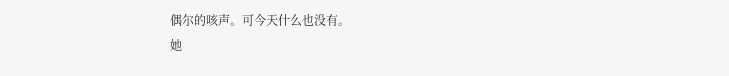偶尔的咳声。可今天什么也没有。
她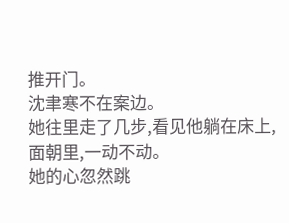推开门。
沈聿寒不在案边。
她往里走了几步,看见他躺在床上,面朝里,一动不动。
她的心忽然跳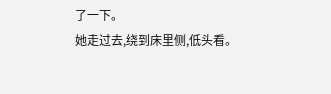了一下。
她走过去,绕到床里侧,低头看。